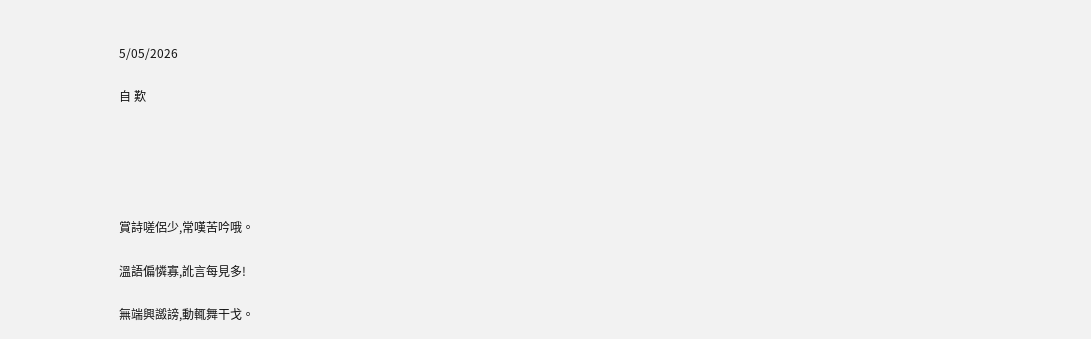5/05/2026

自 歎





賞詩嗟侶少,常嘆苦吟哦。

溫語偏憐寡,訛言每見多!

無端興譭謗,動輒舞干戈。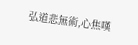弘道悲無術,心焦嘆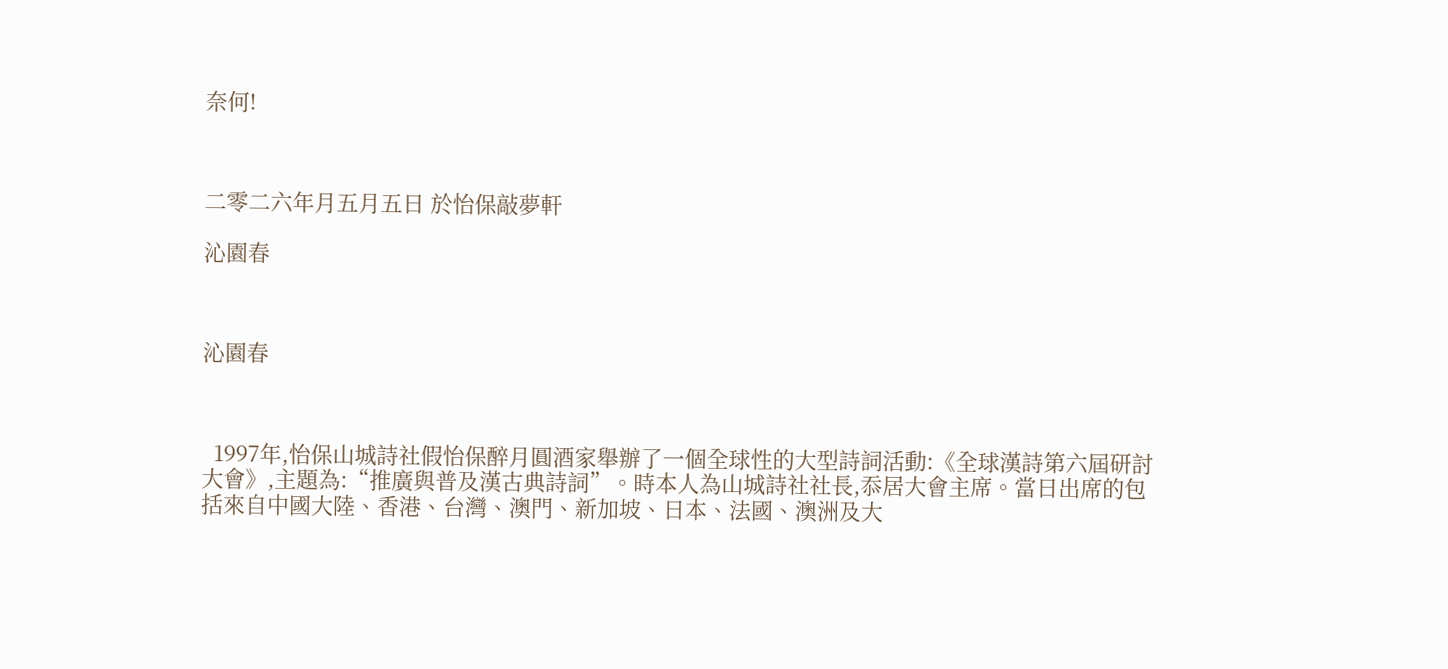奈何!



二零二六年月五月五日 於怡保敲夢軒

沁園春



沁園春



  1997年,怡保山城詩社假怡保醉月圓酒家舉辦了一個全球性的大型詩詞活動:《全球漢詩第六屆研討大會》,主題為:“推廣與普及漢古典詩詞”。時本人為山城詩社社長,忝居大會主席。當日出席的包括來自中國大陸、香港、台灣、澳門、新加坡、日本、法國、澳洲及大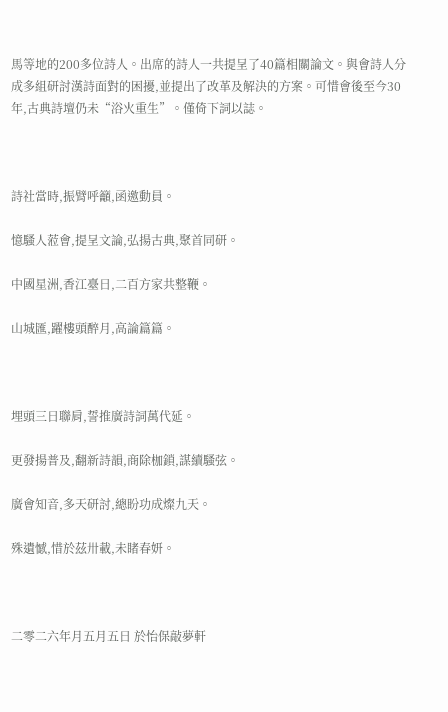馬等地的200多位詩人。出席的詩人一共提呈了40篇相關論文。與會詩人分成多組研討漢詩面對的困擾,並提出了改革及解決的方案。可惜會後至今30年,古典詩壇仍未“浴火重生”。僅倚下詞以誌。



詩社當時,振臂呼籲,函邀動員。

憶騷人蒞會,提呈文論,弘揚古典,聚首同研。

中國星洲,香江臺日,二百方家共整鞭。

山城匯,躍樓頭醉月,高論篇篇。



埋頭三日聯肩,誓推廣詩詞萬代延。

更發揚普及,翻新詩韻,商除枷鎖,謀續騷弦。

廣會知音,多天研討,總盼功成燦九天。

殊遺憾,惜於茲卅載,未睹春妍。



二零二六年月五月五日 於怡保敲夢軒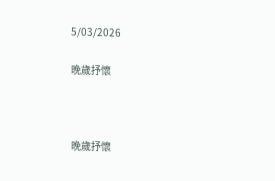5/03/2026

晚歲抒懷



晚歲抒懷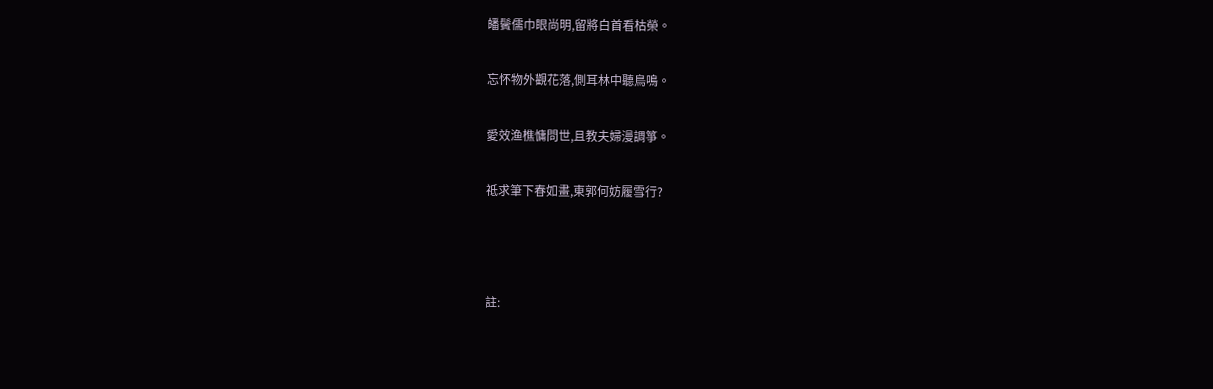皤鬢儒巾眼尚明,留將白首看枯榮。

忘怀物外觀花落,側耳林中聽鳥鳴。

愛效渔樵慵問世,且教夫婦漫調箏。

祗求筆下春如畫,東郭何妨履雪行?



註: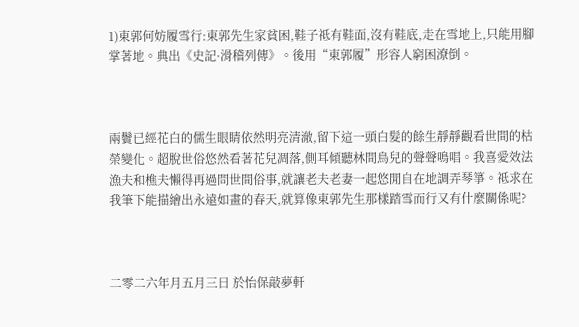1)東郭何妨履雪行:東郭先生家貧困,鞋子祗有鞋面,沒有鞋底,走在雪地上,只能用腳掌著地。典出《史記·滑稽列傳》。後用“東郭履”形容人窮困潦倒。



兩鬢已經花白的儒生眼睛依然明亮清澈,留下這一頭白髮的餘生靜靜觀看世間的枯榮變化。超脫世俗悠然看著花兒凋落,側耳傾聽林間鳥兒的聲聲鳴唱。我喜愛效法漁夫和樵夫懶得再過問世間俗事,就讓老夫老妻一起悠閒自在地調弄琴箏。祗求在我筆下能描繪出永遠如畫的春天,就算像東郭先生那樣踏雪而行又有什麼關係呢?



二零二六年月五月三日 於怡保敲夢軒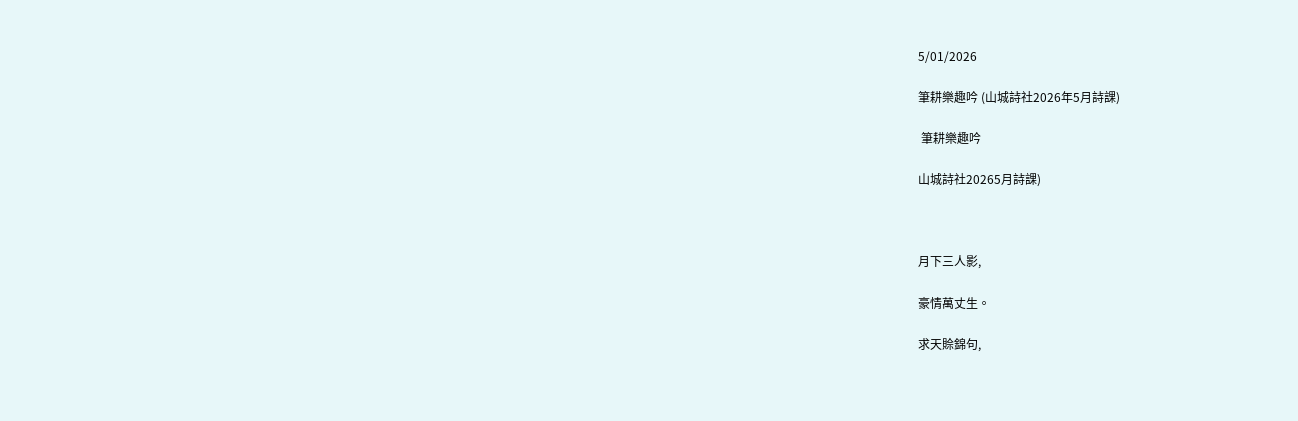5/01/2026

筆耕樂趣吟 (山城詩社2026年5月詩課)

 筆耕樂趣吟

山城詩社20265月詩課)



月下三人影,

豪情萬丈生。

求天賒錦句,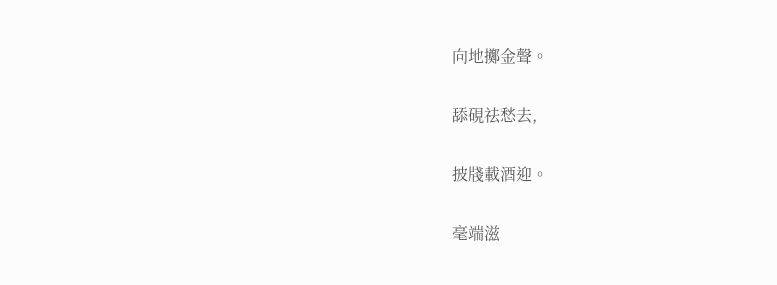向地擲金聲。

舔硯祛愁去,

披牋載酒迎。

毫端滋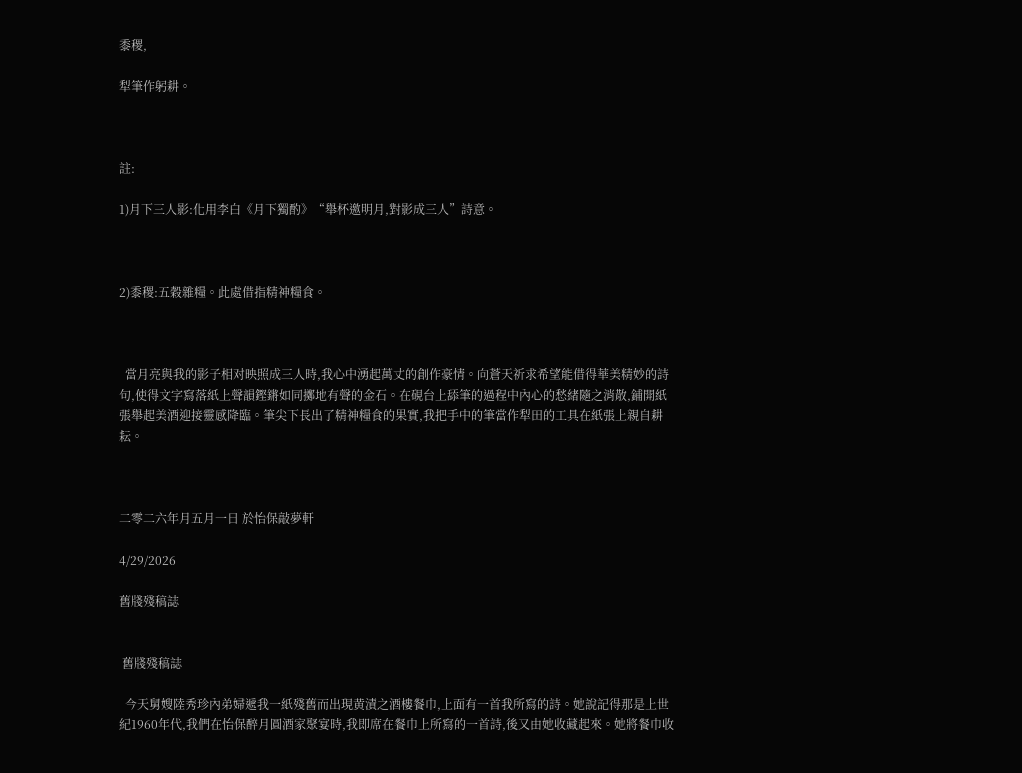黍稷,

犁筆作躬耕。



註:

1)月下三人影:化用李白《月下獨酌》“舉杯邀明月,對影成三人”詩意。



2)黍稷:五穀雜糧。此處借指精神糧食。



  當月亮與我的影子相对映照成三人時,我心中湧起萬丈的創作豪情。向蒼天祈求希望能借得華美精妙的詩句,使得文字寫落紙上聲韻鏗鏘如同擲地有聲的金石。在硯台上舔筆的過程中內心的愁緒隨之消散,鋪開紙張舉起美酒迎接靈感降臨。筆尖下長出了精神糧食的果實,我把手中的筆當作犁田的工具在紙張上親自耕耘。



二零二六年月五月一日 於怡保敲夢軒

4/29/2026

舊牋殘稿誌


 舊牋殘稿誌

  今天舅嫂陸秀珍內弟婦遞我一紙殘舊而出現黄漬之酒樓餐巾,上面有一首我所寫的詩。她說記得那是上世紀1960年代,我們在怡保醉月圓酒家聚宴時,我即席在餐巾上所寫的一首詩,後又由她收藏起來。她將餐巾收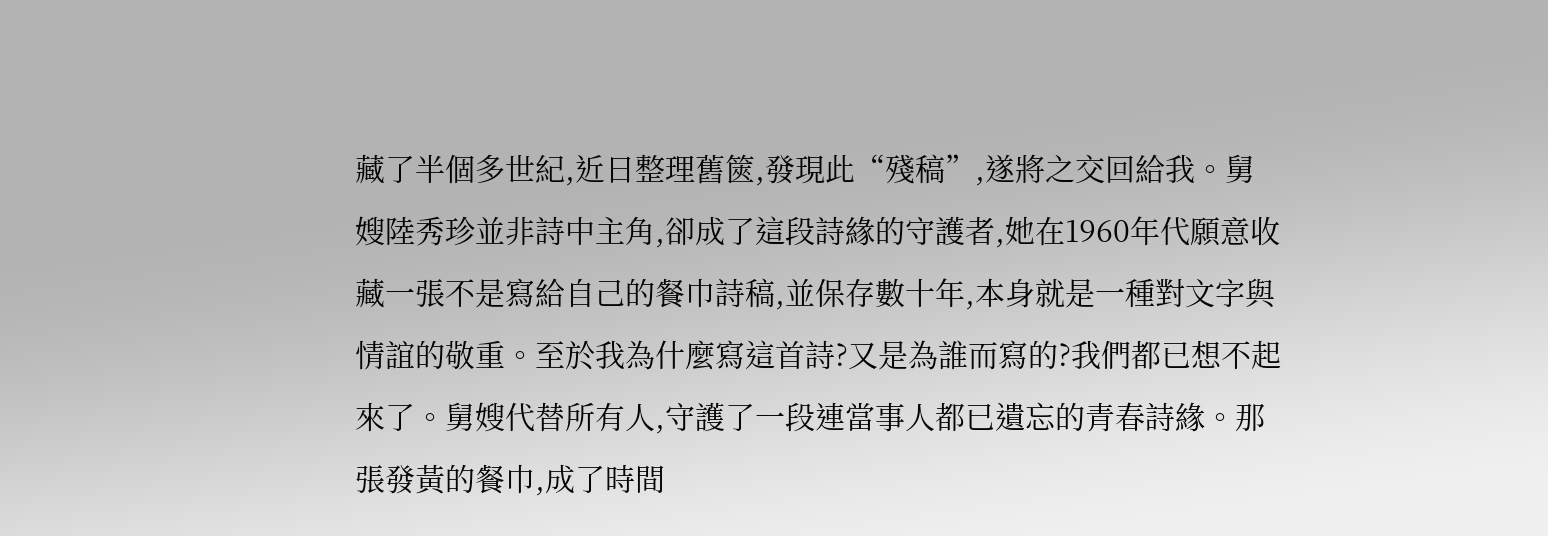藏了半個多世紀,近日整理舊篋,發現此“殘稿”,遂將之交回給我。舅嫂陸秀珍並非詩中主角,卻成了這段詩緣的守護者,她在1960年代願意收藏一張不是寫給自己的餐巾詩稿,並保存數十年,本身就是一種對文字與情誼的敬重。至於我為什麼寫這首詩?又是為誰而寫的?我們都已想不起來了。舅嫂代替所有人,守護了一段連當事人都已遺忘的青春詩緣。那張發黃的餐巾,成了時間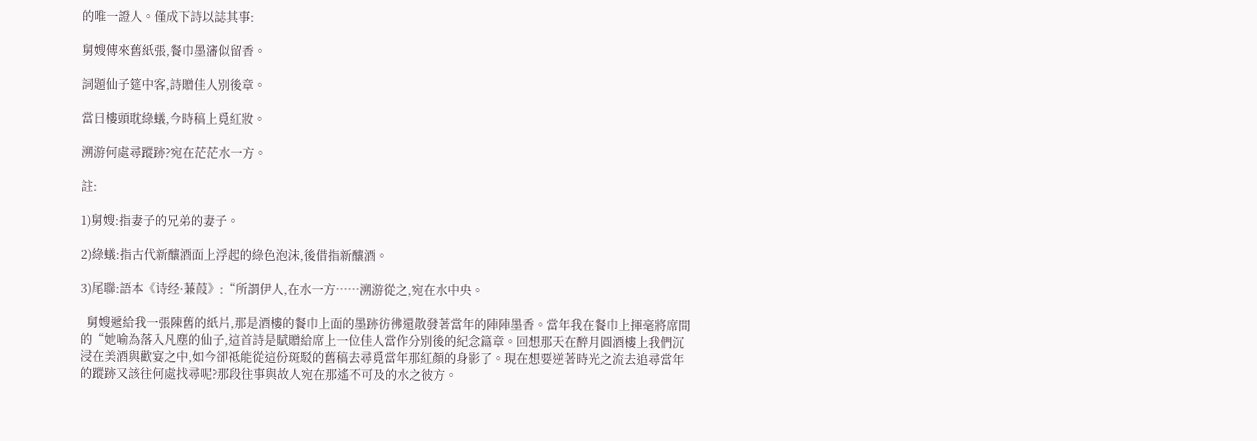的唯一證人。僅成下詩以誌其事:

舅嫂傳來舊紙張,餐巾墨瀋似留香。

詞題仙子筵中客,詩贈佳人別後章。

當日樓頭耽綠蟻,今時稿上覓紅妝。

溯游何處尋蹤跡?宛在茫茫水一方。

註:

1)舅嫂:指妻子的兄弟的妻子。

2)綠蟻:指古代新釀酒面上浮起的綠色泡沫,後借指新釀酒。

3)尾聯:語本《诗经·蒹葭》:“所謂伊人,在水一方……溯游從之,宛在水中央。

  舅嫂遞給我一張陳舊的紙片,那是酒樓的餐巾上面的墨跡彷彿還散發著當年的陣陣墨香。當年我在餐巾上揮毫將席間的“她喻為落入凡塵的仙子,這首詩是賦贈給席上一位佳人當作分別後的紀念篇章。回想那天在醉月圓酒樓上我們沉浸在美酒與歡宴之中,如今卻祗能從這份斑駁的舊稿去尋覓當年那紅顏的身影了。現在想要逆著時光之流去追尋當年的蹤跡又該往何處找尋呢?那段往事與故人宛在那遙不可及的水之彼方。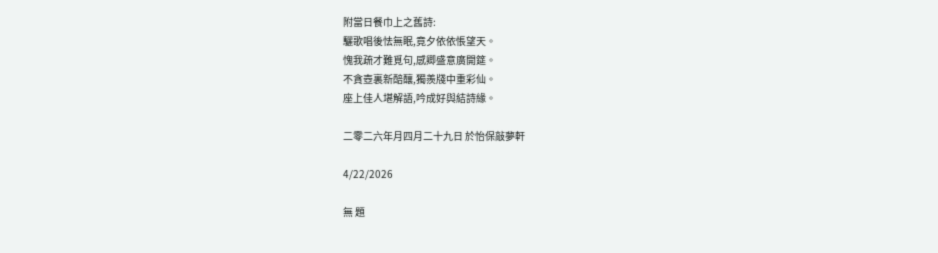附當日餐巾上之舊詩:
驪歌唱後怯無眠,竟夕依依悵望天。
愧我疏才難覓句,感卿盛意廣開筵。
不貪壺裏新醅釀,獨羨牋中重彩仙。
座上佳人堪解語,吟成好與結詩緣。

二零二六年月四月二十九日 於怡保敲夢軒

4/22/2026

無 題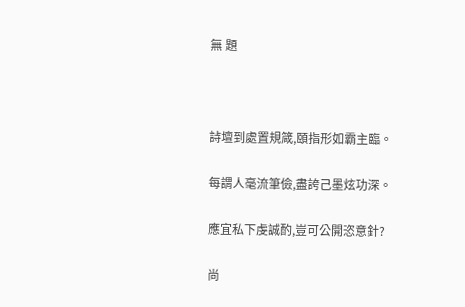無 題



詩壇到處置規箴,頤指形如霸主臨。

每謂人毫流筆儉,盡誇己墨炫功深。

應宜私下虔誠酌,豈可公開恣意針?

尚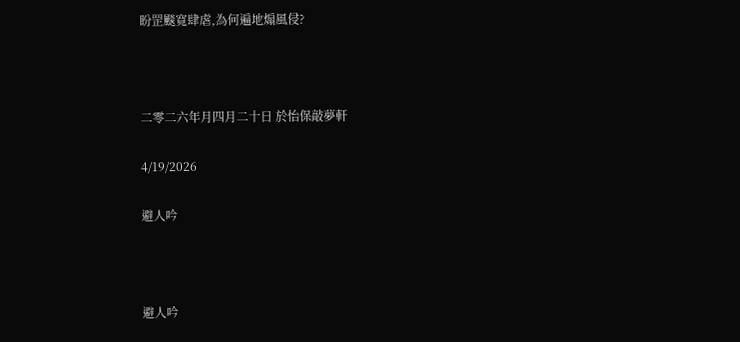盼罡颷寬肆虐,為何遍地煽風侵?



二零二六年月四月二十日 於怡保敲夢軒

4/19/2026

避人吟



避人吟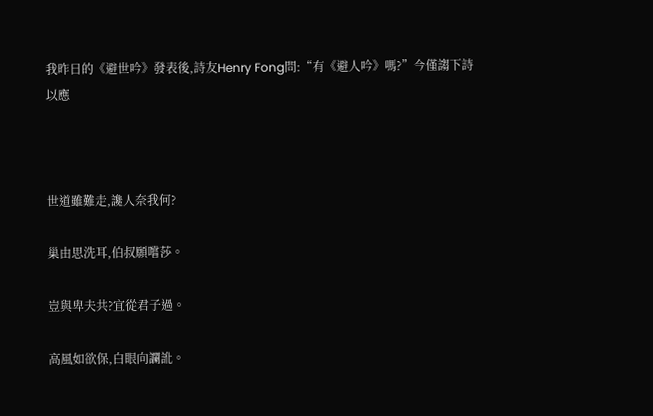我昨日的《避世吟》發表後,詩友Henry Fong問:“有《避人吟》嗎?”今僅謅下詩以應



世道雖難走,讒人奈我何?

巢由思洗耳,伯叔願嚐莎。

豈與卑夫共?宜從君子過。

高風如欲保,白眼向讕訛。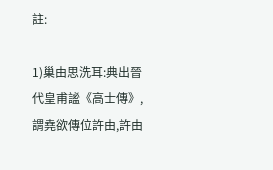註:

1)巢由思洗耳:典出晉代皇甫謐《高士傳》,謂堯欲傳位許由,許由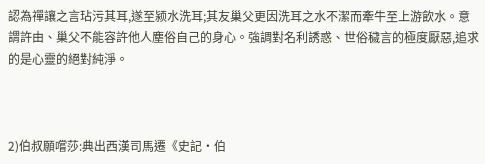認為禪讓之言玷污其耳,遂至颍水洗耳;其友巢父更因洗耳之水不潔而牽牛至上游飲水。意謂許由、巢父不能容許他人塵俗自己的身心。強調對名利誘惑、世俗穢言的極度厭惡,追求的是心靈的絕對純淨。



2)伯叔願嚐莎:典出西漢司馬遷《史記·伯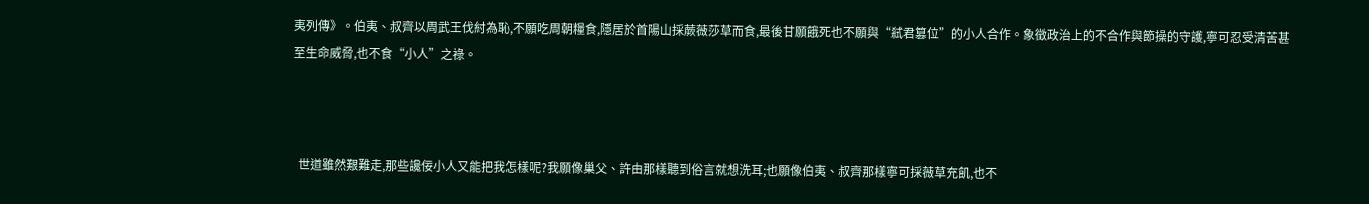夷列傳》。伯夷、叔齊以周武王伐紂為恥,不願吃周朝糧食,隱居於首陽山採蕨薇莎草而食,最後甘願餓死也不願與“弒君篡位”的小人合作。象徵政治上的不合作與節操的守護,寧可忍受清苦甚至生命威脅,也不食“小人”之祿。



  世道雖然艱難走,那些讒佞小人又能把我怎樣呢?我願像巢父、許由那樣聽到俗言就想洗耳;也願像伯夷、叔齊那樣寧可採薇草充飢,也不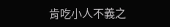肯吃小人不義之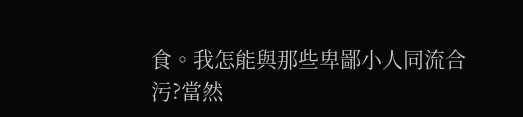食。我怎能與那些卑鄙小人同流合污?當然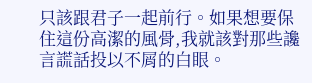只該跟君子一起前行。如果想要保住這份高潔的風骨,我就該對那些讒言謊話投以不屑的白眼。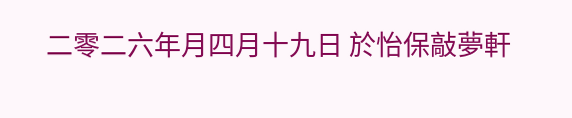二零二六年月四月十九日 於怡保敲夢軒